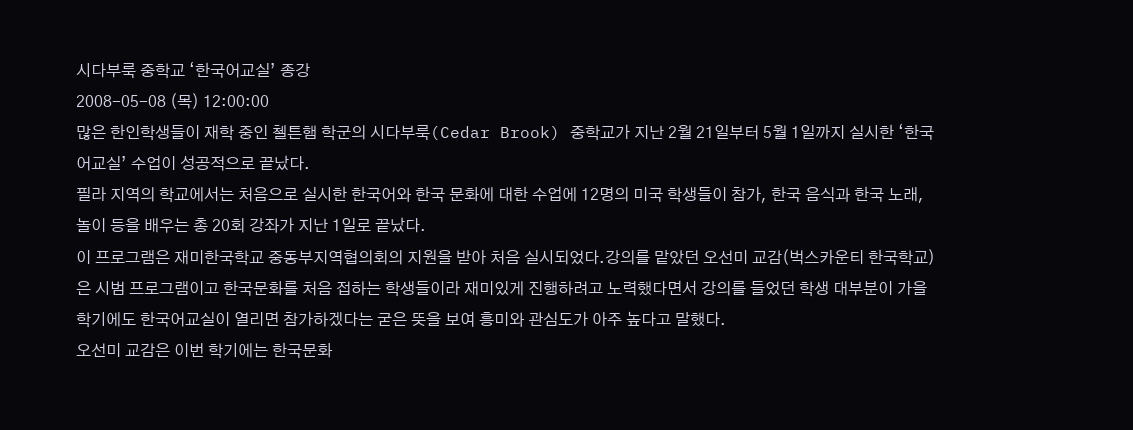시다부룩 중학교 ‘한국어교실’ 종강
2008-05-08 (목) 12:00:00
많은 한인학생들이 재학 중인 첼튼햄 학군의 시다부룩(Cedar Brook) 중학교가 지난 2월 21일부터 5월 1일까지 실시한 ‘한국어교실’ 수업이 성공적으로 끝났다.
필라 지역의 학교에서는 처음으로 실시한 한국어와 한국 문화에 대한 수업에 12명의 미국 학생들이 참가, 한국 음식과 한국 노래, 놀이 등을 배우는 총 20회 강좌가 지난 1일로 끝났다.
이 프로그램은 재미한국학교 중동부지역협의회의 지원을 받아 처음 실시되었다.강의를 맡았던 오선미 교감(벅스카운티 한국학교)은 시범 프로그램이고 한국문화를 처음 접하는 학생들이라 재미있게 진행하려고 노력했다면서 강의를 들었던 학생 대부분이 가을 학기에도 한국어교실이 열리면 참가하겠다는 굳은 뜻을 보여 흥미와 관심도가 아주 높다고 말했다.
오선미 교감은 이번 학기에는 한국문화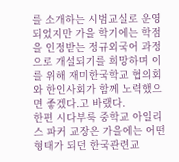를 소개하는 시범교실로 운영되었지만 가을 학기에는 학점을 인정받는 정규외국어 과정으로 개설되기를 희망하며 이를 위해 재미한국학교 협의회와 한인사회가 함께 노력했으면 좋겠다.고 바랬다.
한편 시다부룩 중학교 아일리스 파커 교장은 가을에는 어떤 형태가 되던 한국관련교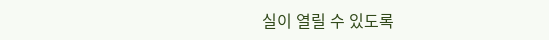실이 열릴 수 있도록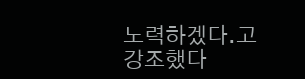노력하겠다.고 강조했다